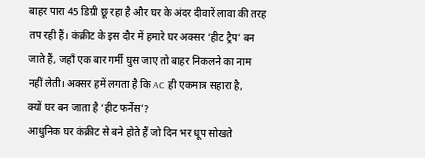बाहर पारा 45 डिग्री छू रहा है और घर के अंदर दीवारें लावा की तरह तप रही हैं। कंक्रीट के इस दौर में हमारे घर अक्सर ‘हीट ट्रैप’ बन जाते हैं, जहाँ एक बार गर्मी घुस जाए तो बाहर निकलने का नाम नहीं लेती। अक्सर हमें लगता है कि AC ही एकमात्र सहारा है,
क्यों घर बन जाता है ‘हीट फर्नेस’?
आधुनिक घर कंक्रीट से बने होते हैं जो दिन भर धूप सोखते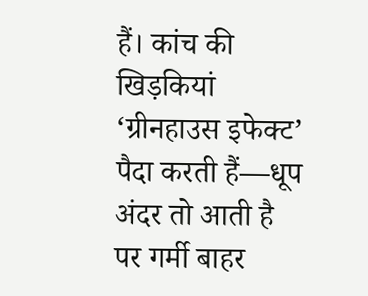हैं। कांच की खिड़कियां ‘ग्रीनहाउस इफेक्ट’ पैदा करती हैं—धूप अंदर तो आती है पर गर्मी बाहर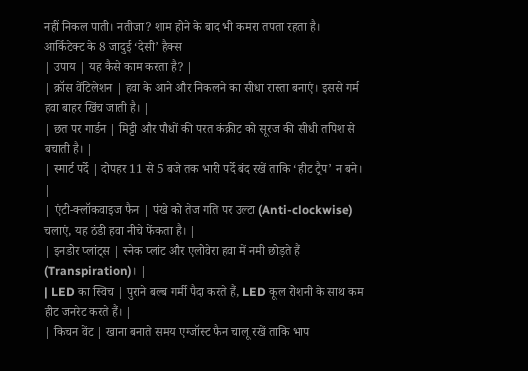नहीं निकल पाती। नतीजा? शाम होने के बाद भी कमरा तपता रहता है।
आर्किटेक्ट के 8 जादुई ‘देसी’ हैक्स
| उपाय | यह कैसे काम करता है? |
| क्रॉस वेंटिलेशन | हवा के आने और निकलने का सीधा रास्ता बनाएं। इससे गर्म हवा बाहर खिंच जाती है। |
| छत पर गार्डन | मिट्टी और पौधों की परत कंक्रीट को सूरज की सीधी तपिश से बचाती है। |
| स्मार्ट पर्दे | दोपहर 11 से 5 बजे तक भारी पर्दे बंद रखें ताकि ‘हीट ट्रैप’ न बने। |
| एंटी-क्लॉकवाइज फैन | पंखे को तेज गति पर उल्टा (Anti-clockwise) चलाएं, यह ठंडी हवा नीचे फेंकता है। |
| इनडोर प्लांट्स | स्नेक प्लांट और एलोवेरा हवा में नमी छोड़ते हैं (Transpiration)। |
| LED का स्विच | पुराने बल्ब गर्मी पैदा करते हैं, LED कूल रोशनी के साथ कम हीट जनरेट करते हैं। |
| किचन वेंट | खाना बनाते समय एग्जॉस्ट फैन चालू रखें ताकि भाप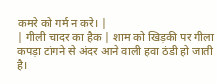कमरे को गर्म न करे। |
| गीली चादर का हैक | शाम को खिड़की पर गीला कपड़ा टांगने से अंदर आने वाली हवा ठंडी हो जाती है।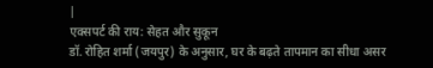|
एक्सपर्ट की राय: सेहत और सुकून
डॉ. रोहित शर्मा (जयपुर) के अनुसार, घर के बढ़ते तापमान का सीधा असर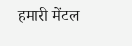हमारी मेंटल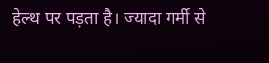हेल्थ पर पड़ता है। ज्यादा गर्मी से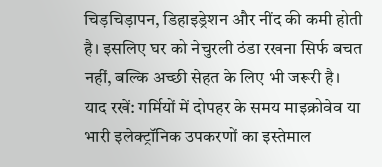चिड़चिड़ापन, डिहाइड्रेशन और नींद की कमी होती है। इसलिए घर को नेचुरली ठंडा रखना सिर्फ बचत नहीं, बल्कि अच्छी सेहत के लिए भी जरूरी है।
याद रखें: गर्मियों में दोपहर के समय माइक्रोवेव या भारी इलेक्ट्रॉनिक उपकरणों का इस्तेमाल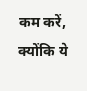कम करें, क्योंकि ये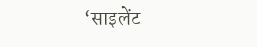‘साइलेंट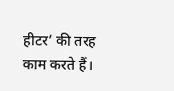हीटर’ की तरह काम करते हैं।